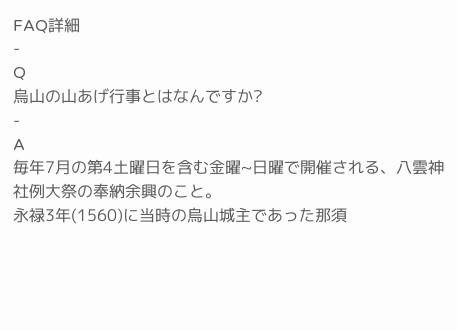FAQ詳細
-
Q
烏山の山あげ行事とはなんですか?
-
A
毎年7月の第4土曜日を含む金曜~日曜で開催される、八雲神社例大祭の奉納余興のこと。
永禄3年(1560)に当時の烏山城主であった那須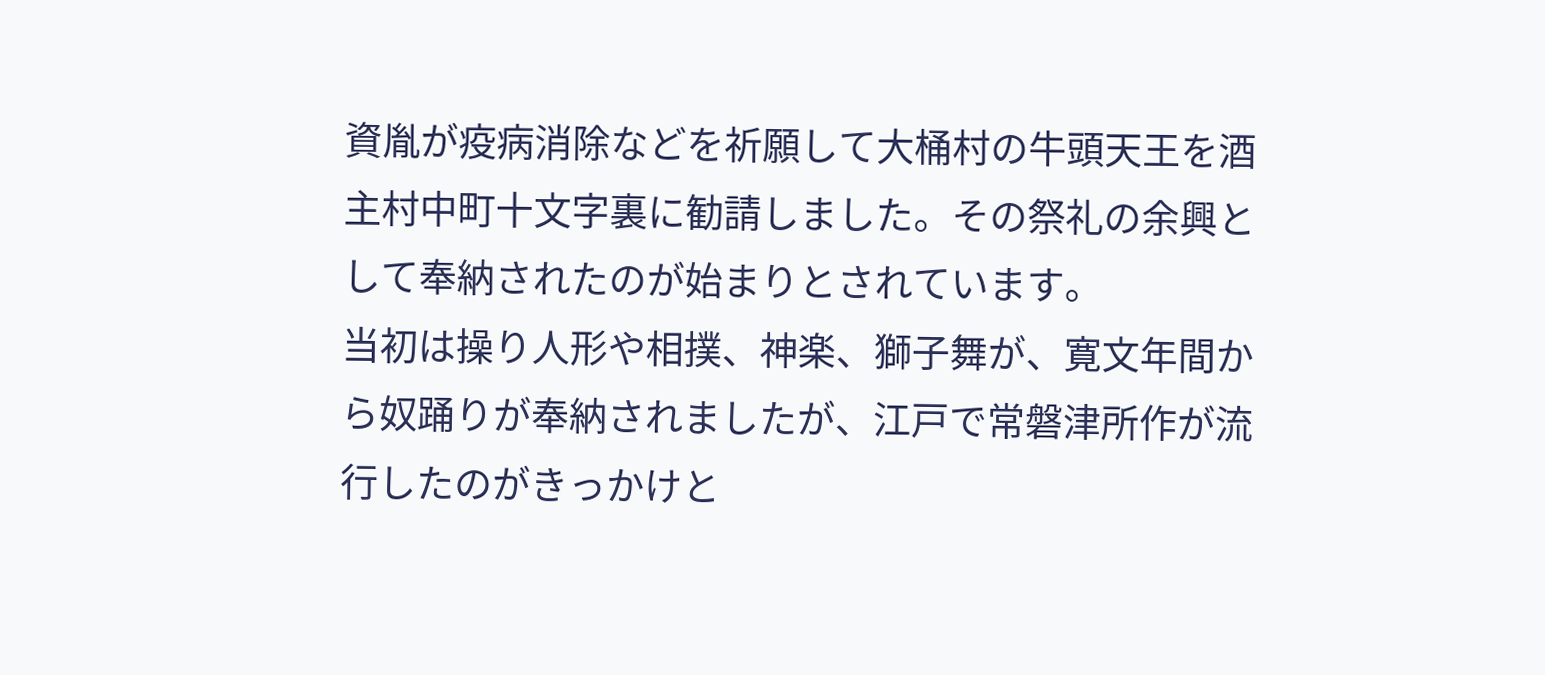資胤が疫病消除などを祈願して大桶村の牛頭天王を酒主村中町十文字裏に勧請しました。その祭礼の余興として奉納されたのが始まりとされています。
当初は操り人形や相撲、神楽、獅子舞が、寛文年間から奴踊りが奉納されましたが、江戸で常磐津所作が流行したのがきっかけと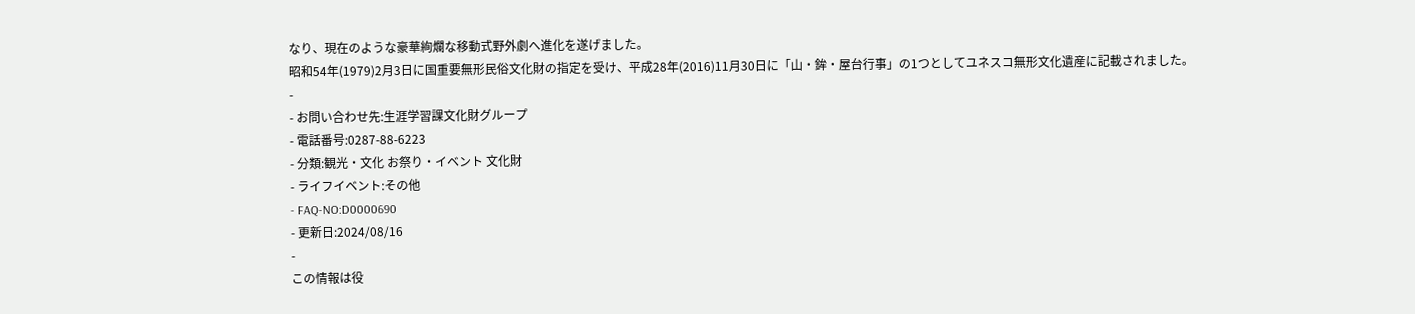なり、現在のような豪華絢爛な移動式野外劇へ進化を遂げました。
昭和54年(1979)2月3日に国重要無形民俗文化財の指定を受け、平成28年(2016)11月30日に「山・鉾・屋台行事」の1つとしてユネスコ無形文化遺産に記載されました。
-
- お問い合わせ先:生涯学習課文化財グループ
- 電話番号:0287-88-6223
- 分類:観光・文化 お祭り・イベント 文化財
- ライフイベント:その他
- FAQ-NO:D0000690
- 更新日:2024/08/16
-
この情報は役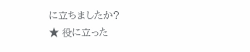に立ちましたか?
★ 役に立った